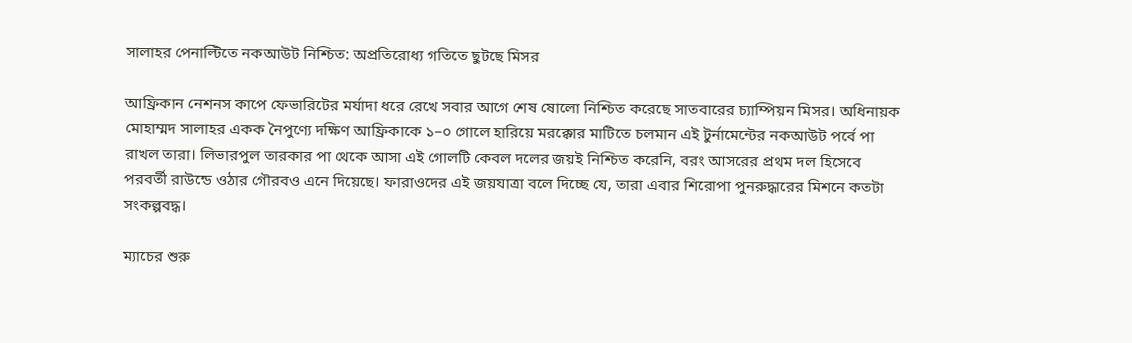সালাহর পেনাল্টিতে নকআউট নিশ্চিত: অপ্রতিরোধ্য গতিতে ছুটছে মিসর

আফ্রিকান নেশনস কাপে ফেভারিটের মর্যাদা ধরে রেখে সবার আগে শেষ ষোলো নিশ্চিত করেছে সাতবারের চ্যাম্পিয়ন মিসর। অধিনায়ক মোহাম্মদ সালাহর একক নৈপুণ্যে দক্ষিণ আফ্রিকাকে ১–০ গোলে হারিয়ে মরক্কোর মাটিতে চলমান এই টুর্নামেন্টের নকআউট পর্বে পা রাখল তারা। লিভারপুল তারকার পা থেকে আসা এই গোলটি কেবল দলের জয়ই নিশ্চিত করেনি, বরং আসরের প্রথম দল হিসেবে পরবর্তী রাউন্ডে ওঠার গৌরবও এনে দিয়েছে। ফারাওদের এই জয়যাত্রা বলে দিচ্ছে যে, তারা এবার শিরোপা পুনরুদ্ধারের মিশনে কতটা সংকল্পবদ্ধ।

ম্যাচের শুরু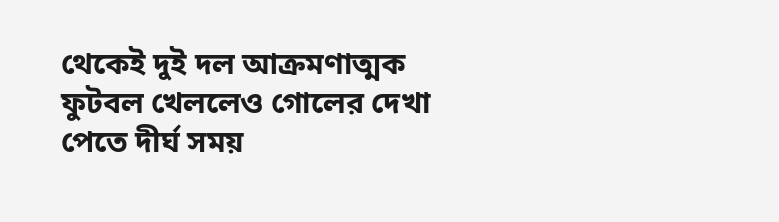থেকেই দুই দল আক্রমণাত্মক ফুটবল খেললেও গোলের দেখা পেতে দীর্ঘ সময়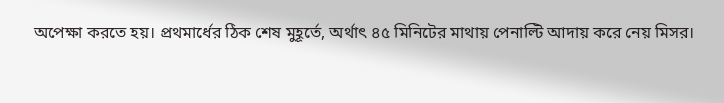অপেক্ষা করতে হয়। প্রথমার্ধের ঠিক শেষ মুহূর্তে, অর্থাৎ ৪৫ মিনিটের মাথায় পেনাল্টি আদায় করে নেয় মিসর।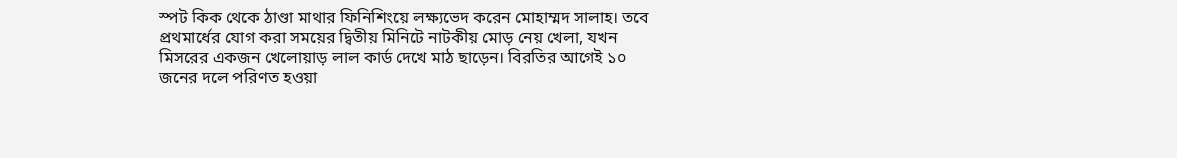স্পট কিক থেকে ঠাণ্ডা মাথার ফিনিশিংয়ে লক্ষ্যভেদ করেন মোহাম্মদ সালাহ। তবে প্রথমার্ধের যোগ করা সময়ের দ্বিতীয় মিনিটে নাটকীয় মোড় নেয় খেলা, যখন মিসরের একজন খেলোয়াড় লাল কার্ড দেখে মাঠ ছাড়েন। বিরতির আগেই ১০ জনের দলে পরিণত হওয়া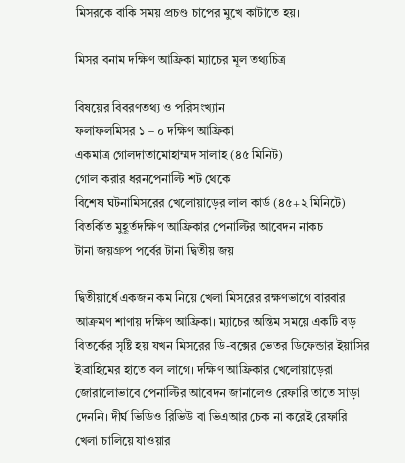মিসরকে বাকি সময় প্রচণ্ড চাপের মুখে কাটাতে হয়।

মিসর বনাম দক্ষিণ আফ্রিকা ম্যাচের মূল তথ্যচিত্র

বিষয়ের বিবরণতথ্য ও পরিসংখ্যান
ফলাফলমিসর ১ – ০ দক্ষিণ আফ্রিকা
একমাত্র গোলদাতামোহাম্মদ সালাহ (৪৫ মিনিট)
গোল করার ধরনপেনাল্টি শট থেকে
বিশেষ ঘটনামিসরের খেলোয়াড়ের লাল কার্ড (৪৫+২ মিনিটে)
বিতর্কিত মুহূর্তদক্ষিণ আফ্রিকার পেনাল্টির আবেদন নাকচ
টানা জয়গ্রুপ পর্বের টানা দ্বিতীয় জয়

দ্বিতীয়ার্ধে একজন কম নিয়ে খেলা মিসরের রক্ষণভাগে বারবার আক্রমণ শাণায় দক্ষিণ আফ্রিকা। ম্যাচের অন্তিম সময়ে একটি বড় বিতর্কের সৃষ্টি হয় যখন মিসরের ডি-বক্সের ভেতর ডিফেন্ডার ইয়াসির ইব্রাহিমের হাতে বল লাগে। দক্ষিণ আফ্রিকার খেলোয়াড়েরা জোরালোভাবে পেনাল্টির আবেদন জানালেও রেফারি তাতে সাড়া দেননি। দীর্ঘ ভিডিও রিভিউ বা ভিএআর চেক না করেই রেফারি খেলা চালিয়ে যাওয়ার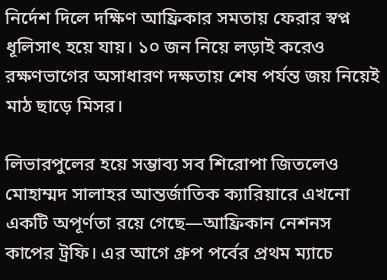নির্দেশ দিলে দক্ষিণ আফ্রিকার সমতায় ফেরার স্বপ্ন ধূলিসাৎ হয়ে যায়। ১০ জন নিয়ে লড়াই করেও রক্ষণভাগের অসাধারণ দক্ষতায় শেষ পর্যন্ত জয় নিয়েই মাঠ ছাড়ে মিসর।

লিভারপুলের হয়ে সম্ভাব্য সব শিরোপা জিতলেও মোহাম্মদ সালাহর আন্তর্জাতিক ক্যারিয়ারে এখনো একটি অপূর্ণতা রয়ে গেছে—আফ্রিকান নেশনস কাপের ট্রফি। এর আগে গ্রুপ পর্বের প্রথম ম্যাচে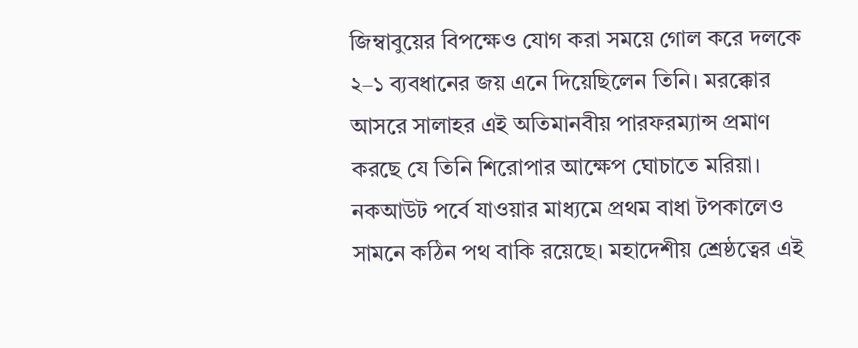জিম্বাবুয়ের বিপক্ষেও যোগ করা সময়ে গোল করে দলকে ২–১ ব্যবধানের জয় এনে দিয়েছিলেন তিনি। মরক্কোর আসরে সালাহর এই অতিমানবীয় পারফরম্যান্স প্রমাণ করছে যে তিনি শিরোপার আক্ষেপ ঘোচাতে মরিয়া। নকআউট পর্বে যাওয়ার মাধ্যমে প্রথম বাধা টপকালেও সামনে কঠিন পথ বাকি রয়েছে। মহাদেশীয় শ্রেষ্ঠত্বের এই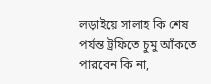লড়াইয়ে সালাহ কি শেষ পর্যন্ত ট্রফিতে চুমু আঁকতে পারবেন কি না,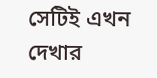সেটিই এখন দেখার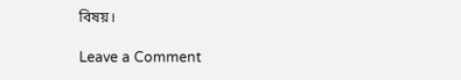বিষয়।

Leave a Comment